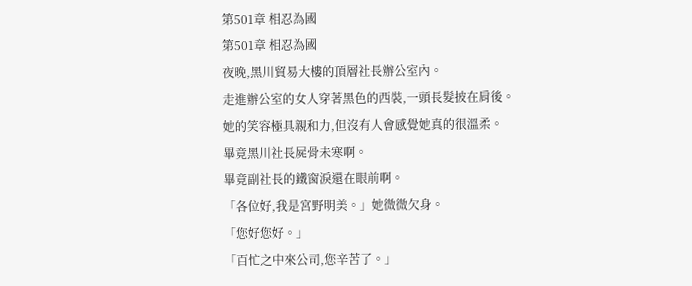第501章 相忍為國
第501章 相忍為國
夜晚,黑川貿易大樓的頂層社長辦公室內。
走進辦公室的女人穿著黑色的西裝,一頭長髮披在肩後。
她的笑容極具親和力,但沒有人會感覺她真的很溫柔。
畢竟黑川社長屍骨未寒啊。
畢竟副社長的鐵窗淚還在眼前啊。
「各位好,我是宮野明美。」她微微欠身。
「您好您好。」
「百忙之中來公司,您辛苦了。」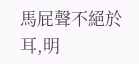馬屁聲不絕於耳,明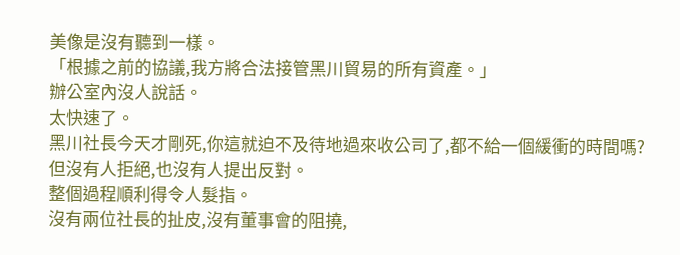美像是沒有聽到一樣。
「根據之前的協議,我方將合法接管黑川貿易的所有資產。」
辦公室內沒人說話。
太快速了。
黑川社長今天才剛死,你這就迫不及待地過來收公司了,都不給一個緩衝的時間嗎?
但沒有人拒絕,也沒有人提出反對。
整個過程順利得令人髮指。
沒有兩位社長的扯皮,沒有董事會的阻撓,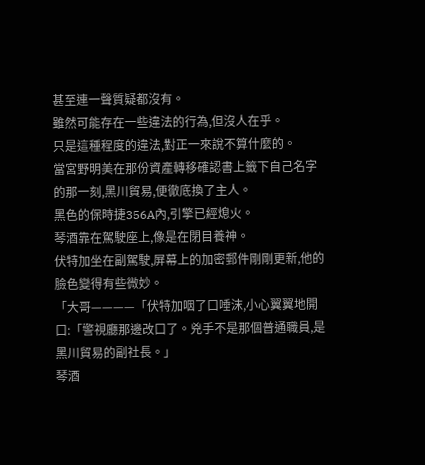甚至連一聲質疑都沒有。
雖然可能存在一些違法的行為,但沒人在乎。
只是這種程度的違法,對正一來說不算什麼的。
當宮野明美在那份資產轉移確認書上籤下自己名字的那一刻,黑川貿易,便徹底換了主人。
黑色的保時捷356A內,引擎已經熄火。
琴酒靠在駕駛座上,像是在閉目養神。
伏特加坐在副駕駛,屏幕上的加密郵件剛剛更新,他的臉色變得有些微妙。
「大哥————「伏特加咽了口唾沫,小心翼翼地開口:「警視廳那邊改口了。兇手不是那個普通職員,是黑川貿易的副社長。」
琴酒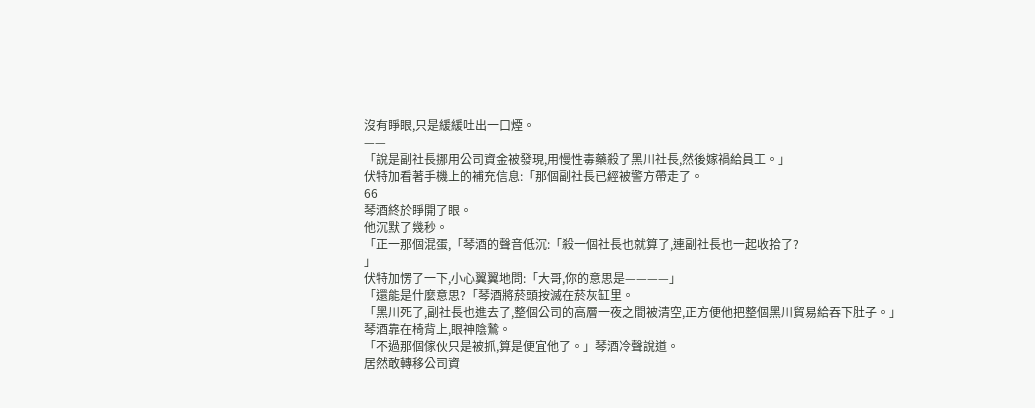沒有睜眼,只是緩緩吐出一口煙。
——
「說是副社長挪用公司資金被發現,用慢性毒藥殺了黑川社長,然後嫁禍給員工。」
伏特加看著手機上的補充信息:「那個副社長已經被警方帶走了。
66
琴酒終於睜開了眼。
他沉默了幾秒。
「正一那個混蛋,「琴酒的聲音低沉:「殺一個社長也就算了,連副社長也一起收拾了?
」
伏特加愣了一下,小心翼翼地問:「大哥,你的意思是————」
「還能是什麼意思?「琴酒將菸頭按滅在菸灰缸里。
「黑川死了,副社長也進去了,整個公司的高層一夜之間被清空,正方便他把整個黑川貿易給吞下肚子。」
琴酒靠在椅背上,眼神陰鷙。
「不過那個傢伙只是被抓,算是便宜他了。」琴酒冷聲說道。
居然敢轉移公司資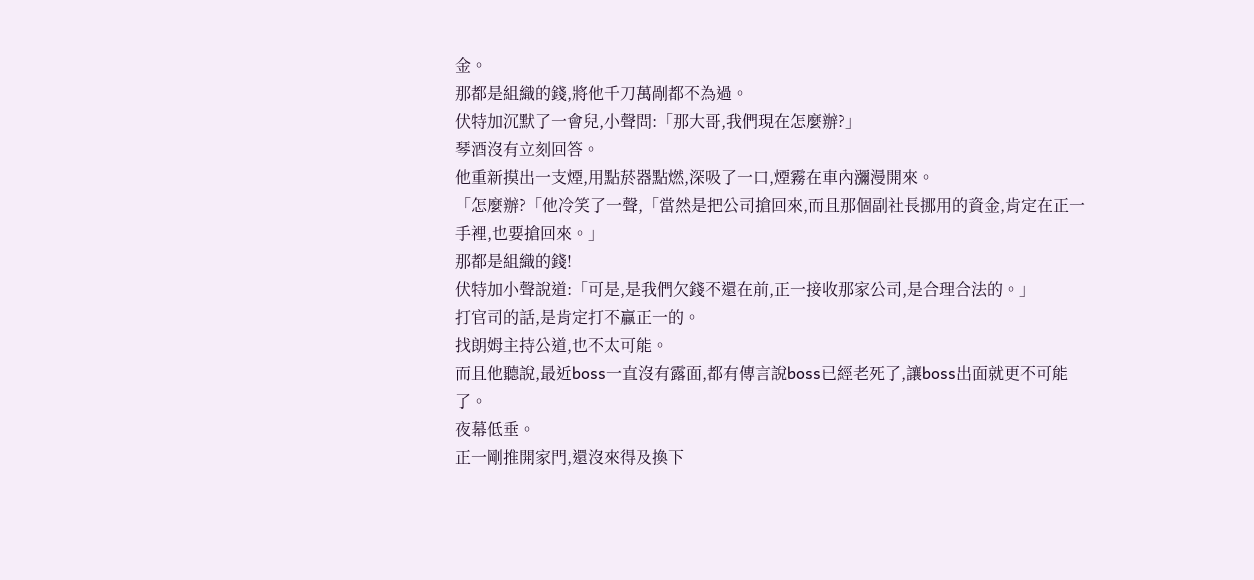金。
那都是組織的錢,將他千刀萬剮都不為過。
伏特加沉默了一會兒,小聲問:「那大哥,我們現在怎麼辦?」
琴酒沒有立刻回答。
他重新摸出一支煙,用點菸器點燃,深吸了一口,煙霧在車內瀰漫開來。
「怎麼辦?「他冷笑了一聲,「當然是把公司搶回來,而且那個副社長挪用的資金,肯定在正一手裡,也要搶回來。」
那都是組織的錢!
伏特加小聲說道:「可是,是我們欠錢不還在前,正一接收那家公司,是合理合法的。」
打官司的話,是肯定打不贏正一的。
找朗姆主持公道,也不太可能。
而且他聽說,最近boss一直沒有露面,都有傳言說boss已經老死了,讓boss出面就更不可能了。
夜幕低垂。
正一剛推開家門,還沒來得及換下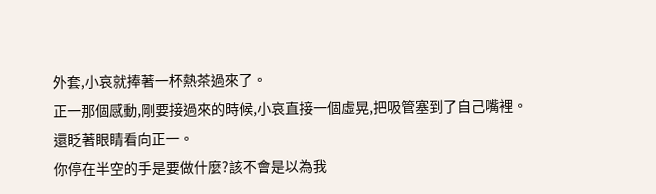外套,小哀就捧著一杯熱茶過來了。
正一那個感動,剛要接過來的時候,小哀直接一個虛晃,把吸管塞到了自己嘴裡。
還眨著眼睛看向正一。
你停在半空的手是要做什麼?該不會是以為我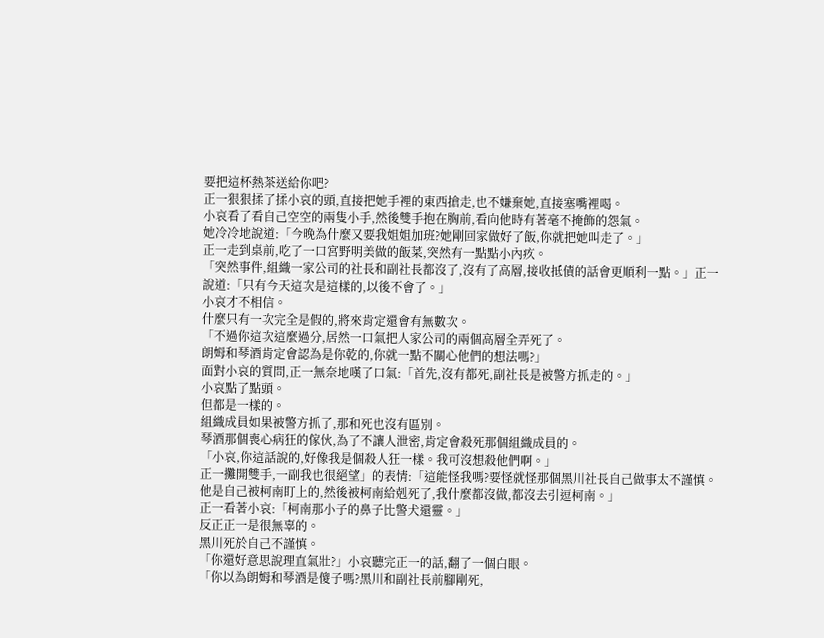要把這杯熱茶送給你吧?
正一狠狠揉了揉小哀的頭,直接把她手裡的東西搶走,也不嫌棄她,直接塞嘴裡喝。
小哀看了看自己空空的兩隻小手,然後雙手抱在胸前,看向他時有著毫不掩飾的怨氣。
她冷冷地說道:「今晚為什麼又要我姐姐加班?她剛回家做好了飯,你就把她叫走了。」
正一走到桌前,吃了一口宮野明美做的飯菜,突然有一點點小內疚。
「突然事件,組織一家公司的社長和副社長都沒了,沒有了高層,接收抵債的話會更順利一點。」正一說道:「只有今天這次是這樣的,以後不會了。」
小哀才不相信。
什麼只有一次完全是假的,將來肯定還會有無數次。
「不過你這次這麼過分,居然一口氣把人家公司的兩個高層全弄死了。
朗姆和琴酒肯定會認為是你乾的,你就一點不關心他們的想法嗎?」
面對小哀的質問,正一無奈地嘆了口氣:「首先,沒有都死,副社長是被警方抓走的。」
小哀點了點頭。
但都是一樣的。
組織成員如果被警方抓了,那和死也沒有區別。
琴酒那個喪心病狂的傢伙,為了不讓人泄密,肯定會殺死那個組織成員的。
「小哀,你這話說的,好像我是個殺人狂一樣。我可沒想殺他們啊。」
正一攤開雙手,一副我也很絕望」的表情:「這能怪我嗎?要怪就怪那個黑川社長自己做事太不謹慎。
他是自己被柯南盯上的,然後被柯南給剋死了,我什麼都沒做,都沒去引逗柯南。」
正一看著小哀:「柯南那小子的鼻子比警犬還靈。」
反正正一是很無辜的。
黑川死於自己不謹慎。
「你還好意思說理直氣壯?」小哀聽完正一的話,翻了一個白眼。
「你以為朗姆和琴酒是傻子嗎?黑川和副社長前腳剛死,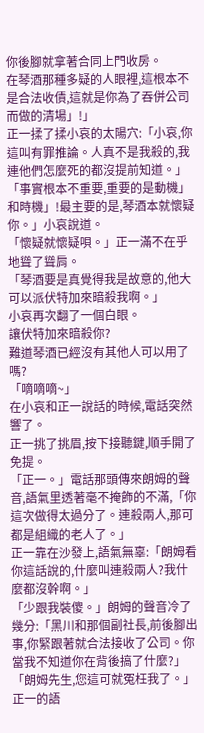你後腳就拿著合同上門收房。
在琴酒那種多疑的人眼裡,這根本不是合法收債,這就是你為了吞併公司而做的清場」!」
正一揉了揉小哀的太陽穴:「小哀,你這叫有罪推論。人真不是我殺的,我連他們怎麼死的都沒提前知道。」
「事實根本不重要,重要的是動機」和時機」!最主要的是,琴酒本就懷疑你。」小哀說道。
「懷疑就懷疑唄。」正一滿不在乎地聳了聳肩。
「琴酒要是真覺得我是故意的,他大可以派伏特加來暗殺我啊。」
小哀再次翻了一個白眼。
讓伏特加來暗殺你?
難道琴酒已經沒有其他人可以用了嗎?
「嘀嘀嘀~」
在小哀和正一說話的時候,電話突然響了。
正一挑了挑眉,按下接聽鍵,順手開了免提。
「正一。」電話那頭傳來朗姆的聲音,語氣里透著毫不掩飾的不滿,「你這次做得太過分了。連殺兩人,那可都是組織的老人了。」
正一靠在沙發上,語氣無辜:「朗姆看你這話說的,什麼叫連殺兩人?我什麼都沒幹啊。」
「少跟我裝傻。」朗姆的聲音冷了幾分:「黑川和那個副社長,前後腳出事,你緊跟著就合法接收了公司。你當我不知道你在背後搞了什麼?」
「朗姆先生,您這可就冤枉我了。」正一的語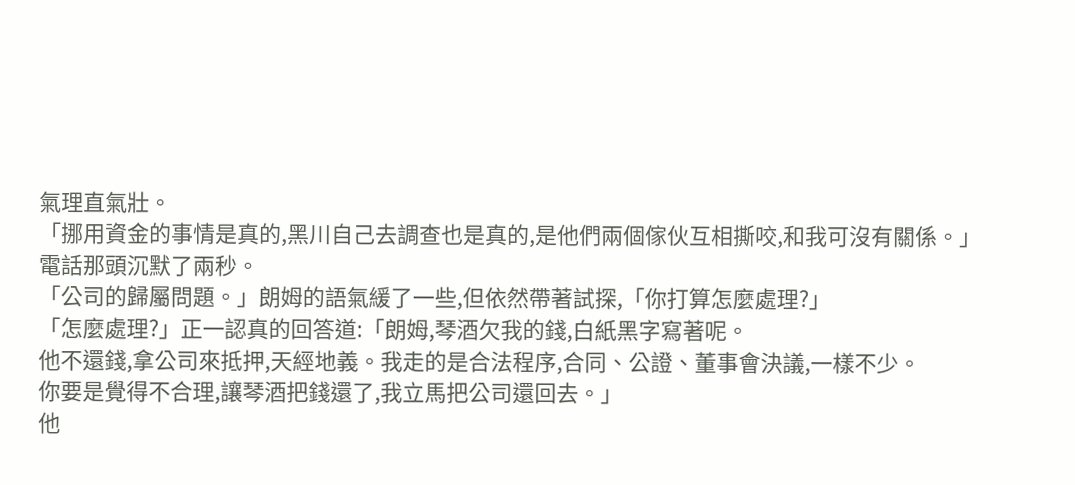氣理直氣壯。
「挪用資金的事情是真的,黑川自己去調查也是真的,是他們兩個傢伙互相撕咬,和我可沒有關係。」
電話那頭沉默了兩秒。
「公司的歸屬問題。」朗姆的語氣緩了一些,但依然帶著試探,「你打算怎麼處理?」
「怎麼處理?」正一認真的回答道:「朗姆,琴酒欠我的錢,白紙黑字寫著呢。
他不還錢,拿公司來抵押,天經地義。我走的是合法程序,合同、公證、董事會決議,一樣不少。
你要是覺得不合理,讓琴酒把錢還了,我立馬把公司還回去。」
他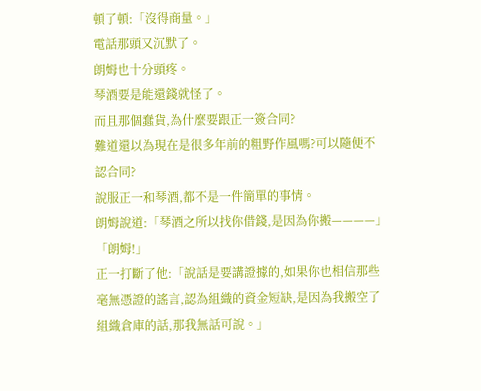頓了頓:「沒得商量。」
電話那頭又沉默了。
朗姆也十分頭疼。
琴酒要是能還錢就怪了。
而且那個蠢貨,為什麼要跟正一簽合同?
難道還以為現在是很多年前的粗野作風嗎?可以隨便不認合同?
說服正一和琴酒,都不是一件簡單的事情。
朗姆說道:「琴酒之所以找你借錢,是因為你搬————」
「朗姆!」
正一打斷了他:「說話是要講證據的,如果你也相信那些毫無憑證的謠言,認為組織的資金短缺,是因為我搬空了組織倉庫的話,那我無話可說。」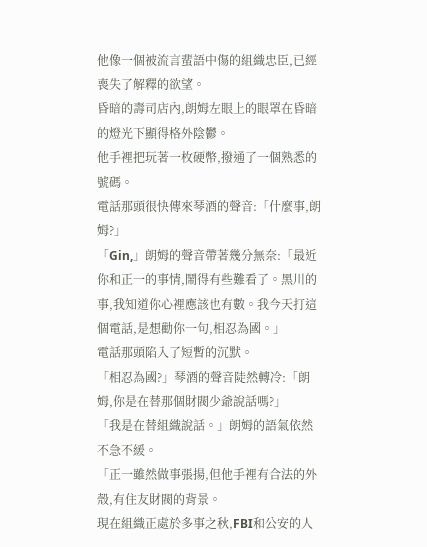他像一個被流言蜚語中傷的組織忠臣,已經喪失了解釋的欲望。
昏暗的壽司店內,朗姆左眼上的眼罩在昏暗的燈光下顯得格外陰鬱。
他手裡把玩著一枚硬幣,撥通了一個熟悉的號碼。
電話那頭很快傳來琴酒的聲音:「什麼事,朗姆?」
「Gin,」朗姆的聲音帶著幾分無奈:「最近你和正一的事情,鬧得有些難看了。黑川的事,我知道你心裡應該也有數。我今天打這個電話,是想勸你一句,相忍為國。」
電話那頭陷入了短暫的沉默。
「相忍為國?」琴酒的聲音陡然轉冷:「朗姆,你是在替那個財閥少爺說話嗎?」
「我是在替組織說話。」朗姆的語氣依然不急不緩。
「正一雖然做事張揚,但他手裡有合法的外殼,有住友財閥的背景。
現在組織正處於多事之秋,FBI和公安的人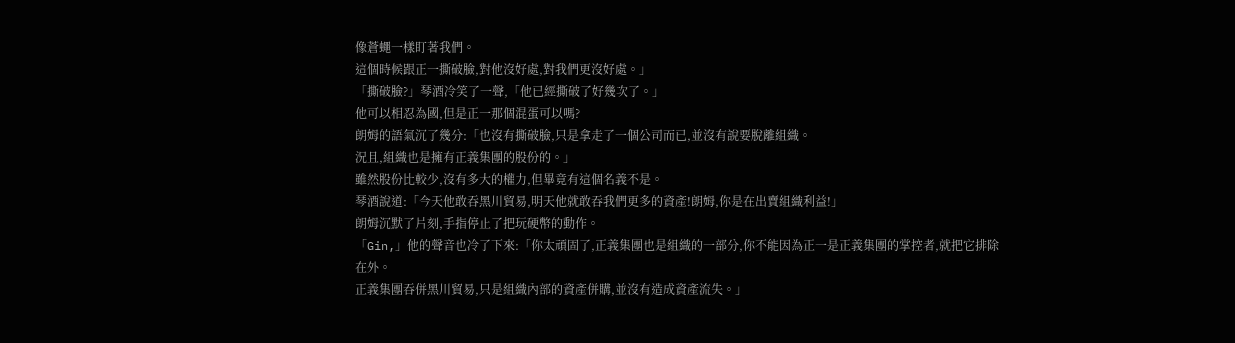像蒼蠅一樣盯著我們。
這個時候跟正一撕破臉,對他沒好處,對我們更沒好處。」
「撕破臉?」琴酒冷笑了一聲,「他已經撕破了好幾次了。」
他可以相忍為國,但是正一那個混蛋可以嗎?
朗姆的語氣沉了幾分:「也沒有撕破臉,只是拿走了一個公司而已,並沒有說要脫離組織。
況且,組織也是擁有正義集團的股份的。」
雖然股份比較少,沒有多大的權力,但畢竟有這個名義不是。
琴酒說道:「今天他敢吞黑川貿易,明天他就敢吞我們更多的資產!朗姆,你是在出賣組織利益!」
朗姆沉默了片刻,手指停止了把玩硬幣的動作。
「Gin,」他的聲音也冷了下來:「你太頑固了,正義集團也是組織的一部分,你不能因為正一是正義集團的掌控者,就把它排除在外。
正義集團吞併黑川貿易,只是組織內部的資產併購,並沒有造成資產流失。」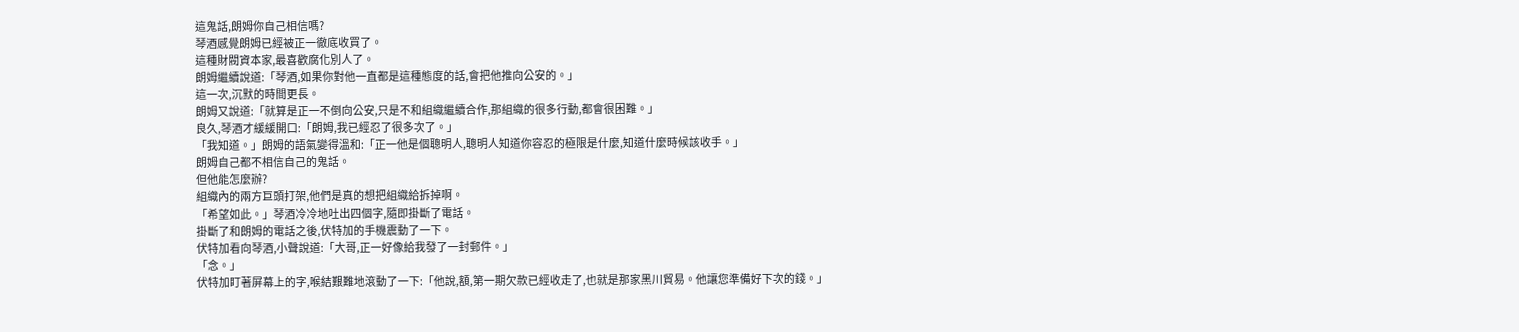這鬼話,朗姆你自己相信嗎?
琴酒感覺朗姆已經被正一徹底收買了。
這種財閥資本家,最喜歡腐化別人了。
朗姆繼續說道:「琴酒,如果你對他一直都是這種態度的話,會把他推向公安的。」
這一次,沉默的時間更長。
朗姆又說道:「就算是正一不倒向公安,只是不和組織繼續合作,那組織的很多行動,都會很困難。」
良久,琴酒才緩緩開口:「朗姆,我已經忍了很多次了。」
「我知道。」朗姆的語氣變得溫和:「正一他是個聰明人,聰明人知道你容忍的極限是什麼,知道什麼時候該收手。」
朗姆自己都不相信自己的鬼話。
但他能怎麼辦?
組織內的兩方巨頭打架,他們是真的想把組織給拆掉啊。
「希望如此。」琴酒冷冷地吐出四個字,隨即掛斷了電話。
掛斷了和朗姆的電話之後,伏特加的手機震動了一下。
伏特加看向琴酒,小聲說道:「大哥,正一好像給我發了一封郵件。」
「念。」
伏特加盯著屏幕上的字,喉結艱難地滾動了一下:「他說,額,第一期欠款已經收走了,也就是那家黑川貿易。他讓您準備好下次的錢。」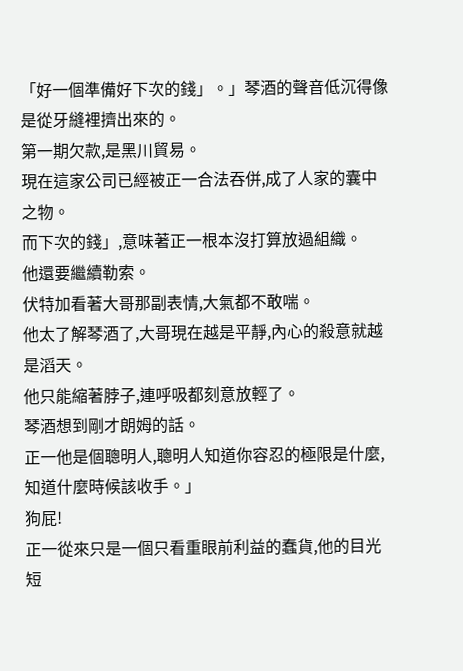「好一個準備好下次的錢」。」琴酒的聲音低沉得像是從牙縫裡擠出來的。
第一期欠款,是黑川貿易。
現在這家公司已經被正一合法吞併,成了人家的囊中之物。
而下次的錢」,意味著正一根本沒打算放過組織。
他還要繼續勒索。
伏特加看著大哥那副表情,大氣都不敢喘。
他太了解琴酒了,大哥現在越是平靜,內心的殺意就越是滔天。
他只能縮著脖子,連呼吸都刻意放輕了。
琴酒想到剛才朗姆的話。
正一他是個聰明人,聰明人知道你容忍的極限是什麼,知道什麼時候該收手。」
狗屁!
正一從來只是一個只看重眼前利益的蠢貨,他的目光短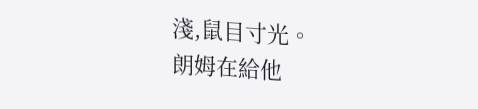淺,鼠目寸光。
朗姆在給他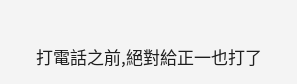打電話之前,絕對給正一也打了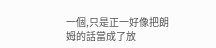一個,只是正一好像把朗姆的話當成了放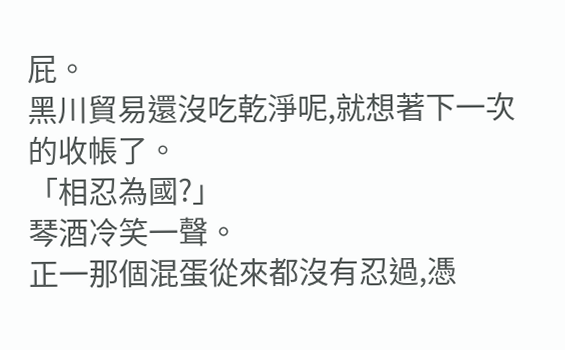屁。
黑川貿易還沒吃乾淨呢,就想著下一次的收帳了。
「相忍為國?」
琴酒冷笑一聲。
正一那個混蛋從來都沒有忍過,憑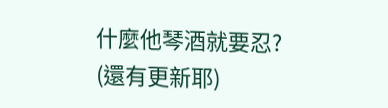什麼他琴酒就要忍?
(還有更新耶)